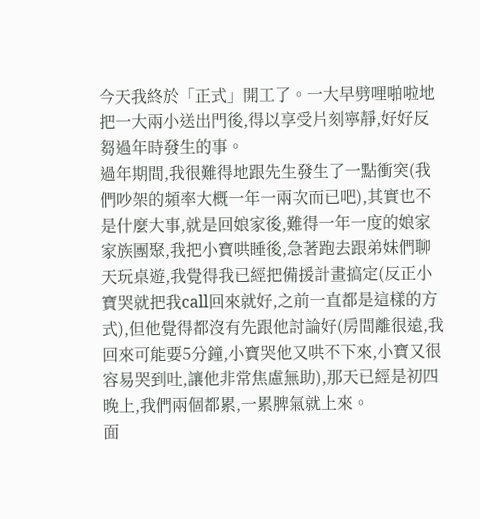今天我終於「正式」開工了。一大早劈哩啪啦地把一大兩小送出門後,得以享受片刻寧靜,好好反芻過年時發生的事。
過年期間,我很難得地跟先生發生了一點衝突(我們吵架的頻率大概一年一兩次而已吧),其實也不是什麼大事,就是回娘家後,難得一年一度的娘家家族團聚,我把小寶哄睡後,急著跑去跟弟妹們聊天玩桌遊,我覺得我已經把備援計畫搞定(反正小寶哭就把我call回來就好,之前一直都是這樣的方式),但他覺得都沒有先跟他討論好(房間離很遠,我回來可能要5分鐘,小寶哭他又哄不下來,小寶又很容易哭到吐,讓他非常焦慮無助),那天已經是初四晚上,我們兩個都累,一累脾氣就上來。
面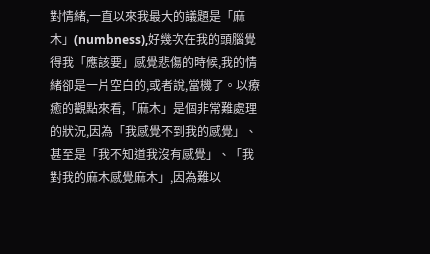對情緒,一直以來我最大的議題是「麻木」(numbness),好幾次在我的頭腦覺得我「應該要」感覺悲傷的時候,我的情緒卻是一片空白的,或者說,當機了。以療癒的觀點來看,「麻木」是個非常難處理的狀況,因為「我感覺不到我的感覺」、甚至是「我不知道我沒有感覺」、「我對我的麻木感覺麻木」,因為難以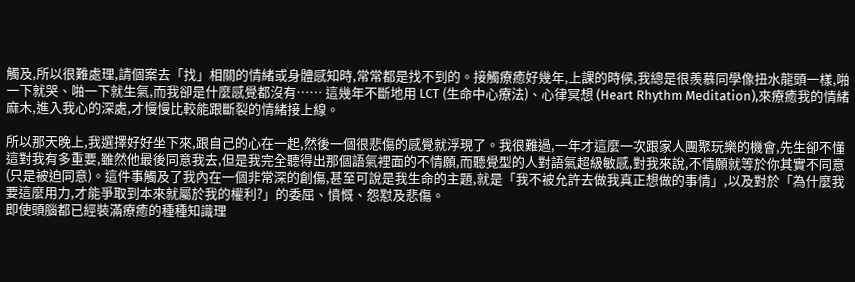觸及,所以很難處理,請個案去「找」相關的情緒或身體感知時,常常都是找不到的。接觸療癒好幾年,上課的時候,我總是很羨慕同學像扭水龍頭一樣,啪一下就哭、啪一下就生氣,而我卻是什麼感覺都沒有…… 這幾年不斷地用 LCT (生命中心療法)、心律冥想 (Heart Rhythm Meditation),來療癒我的情緒麻木,進入我心的深處,才慢慢比較能跟斷裂的情緒接上線。

所以那天晚上,我選擇好好坐下來,跟自己的心在一起,然後一個很悲傷的感覺就浮現了。我很難過,一年才這麼一次跟家人團聚玩樂的機會,先生卻不懂這對我有多重要,雖然他最後同意我去,但是我完全聽得出那個語氣裡面的不情願,而聽覺型的人對語氣超級敏感,對我來說,不情願就等於你其實不同意(只是被迫同意)。這件事觸及了我內在一個非常深的創傷,甚至可說是我生命的主題,就是「我不被允許去做我真正想做的事情」,以及對於「為什麼我要這麼用力,才能爭取到本來就屬於我的權利?」的委屈、憤慨、怨懟及悲傷。
即使頭腦都已經裝滿療癒的種種知識理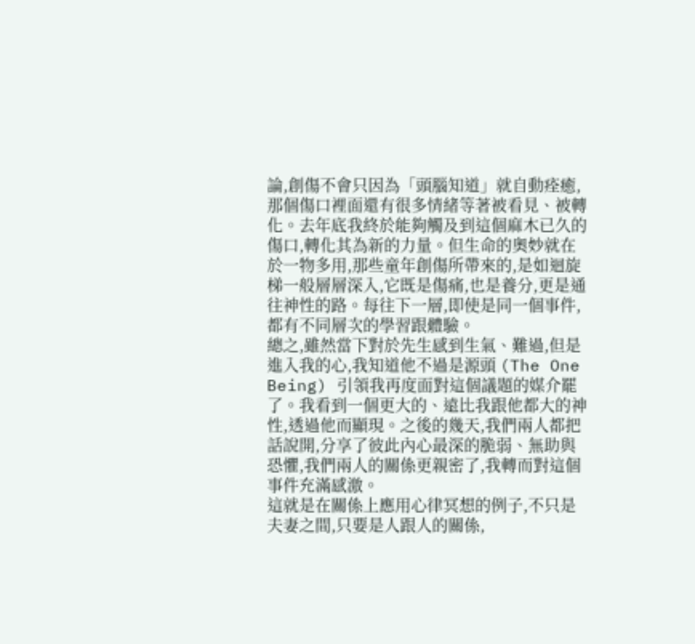論,創傷不會只因為「頭腦知道」就自動痊癒,那個傷口裡面還有很多情緒等著被看見、被轉化。去年底我終於能夠觸及到這個麻木已久的傷口,轉化其為新的力量。但生命的奧妙就在於一物多用,那些童年創傷所帶來的,是如迴旋梯一般層層深入,它既是傷痛,也是養分,更是通往神性的路。每往下一層,即使是同一個事件,都有不同層次的學習跟體驗。
總之,雖然當下對於先生感到生氣、難過,但是進入我的心,我知道他不過是源頭 (The One Being) 引領我再度面對這個議題的媒介罷了。我看到一個更大的、遠比我跟他都大的神性,透過他而顯現。之後的幾天,我們兩人都把話說開,分享了彼此內心最深的脆弱、無助與恐懼,我們兩人的關係更親密了,我轉而對這個事件充滿感激。
這就是在關係上應用心律冥想的例子,不只是夫妻之間,只要是人跟人的關係,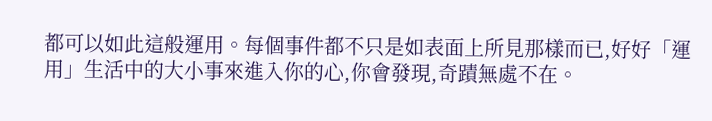都可以如此這般運用。每個事件都不只是如表面上所見那樣而已,好好「運用」生活中的大小事來進入你的心,你會發現,奇蹟無處不在。